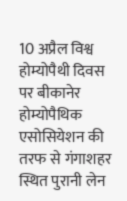10 अप्रैल विश्व होम्योपैथी दिवस पर बीकानेर होम्योपैथिक एसोसियेशन की तरफ से गंगाशहर स्थित पुरानी लेन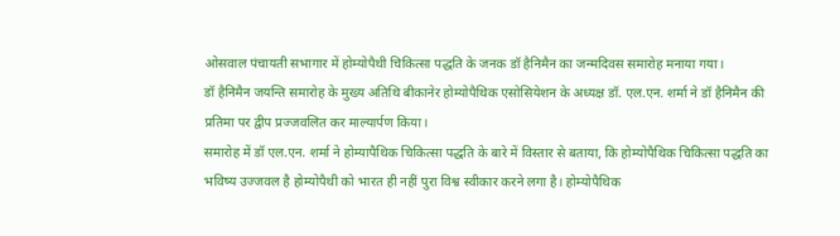ओसवाल पंचायती सभागार में होम्योपैथी चिकित्सा पद्धति के जनक डॉ हैनिमैन का जन्मदिवस समारोह मनाया गया।
डॉ हैनिमैन जयन्ति समारोह के मुख्य अतिथि बीकानेर होम्योपैथिक एसोसियेशन के अध्यक्ष डॉ. एल.एन. शर्मा ने डॉ हैनिमैन की प्रतिमा पर द्वीप प्रज्जवलित कर माल्यार्पण किया।
समारोह में डॉ एल.एन. शर्मा ने होम्यापैथिक चिकित्सा पद्धति के बारे में विस्तार से बताया, कि होम्योपैथिक चिकित्सा पद्धति का भविष्य उज्जवल है होम्योपैथी को भारत ही नहीं पुरा विश्व स्वीकार करने लगा है। होम्योपैथिक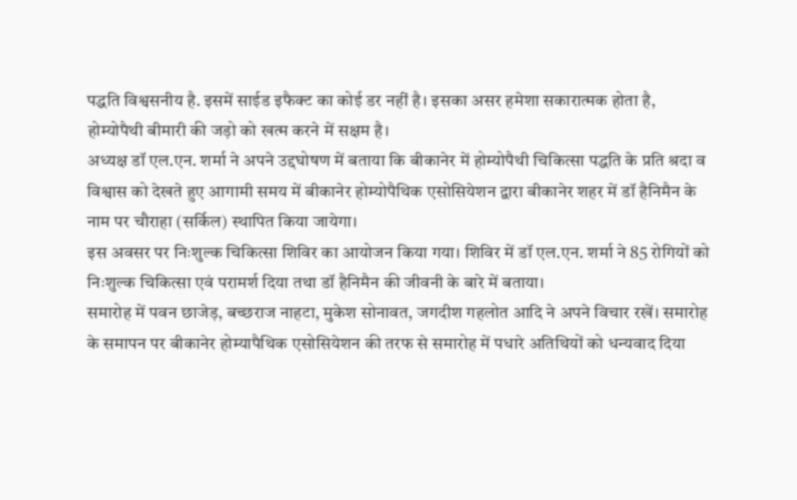पद्धति विश्वसनीय है. इसमें साईड इफैक्ट का कोई डर नहीं है। इसका असर हमेशा सकारात्मक होता है, होम्योपैथी बीमारी की जड़ो को खत्म करने में सक्षम है।
अध्यक्ष डॉ एल.एन. शर्मा ने अपने उद्दघोषण में बताया कि बीकानेर में होम्योपैथी चिकित्सा पद्धति के प्रति श्रदा व विश्वास को देखते हुए आगामी समय में बीकानेर होम्योपैथिक एसोसियेशन द्वारा बीकानेर शहर में डॉ हैनिमैन के नाम पर चौराहा (सर्किल) स्थापित किया जायेगा।
इस अवसर पर निःशुल्क चिकित्सा शिविर का आयोजन किया गया। शिविर में डॉ एल.एन. शर्मा ने 85 रोगियों को निःशुल्क चिकित्सा एवं परामर्श दिया तथा डॉ हैनिमैन की जीवनी के बारे में बताया।
समारोह में पवन छाजेड़, बच्छराज नाहटा, मुकेश सोनावत, जगदीश गहलोत आदि ने अपने विचार रखें। समारोह के समापन पर बीकानेर होम्यापैथिक एसोसियेशन की तरफ से समारोह में पधारे अतिथियों को धन्यवाद दिया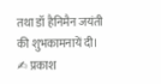तथा डॉ हैनिमैन जयंती की शुभकामनायें दी।
✍ प्रकाश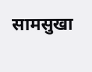सामसुखा